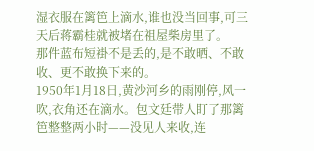湿衣服在篱笆上滴水,谁也没当回事,可三天后蒋霸桂就被堵在祖屋柴房里了。
那件蓝布短褂不是丢的,是不敢晒、不敢收、更不敢换下来的。
1950年1月18日,黄沙河乡的雨刚停,风一吹,衣角还在滴水。包文廷带人盯了那篱笆整整两小时——没见人来收,连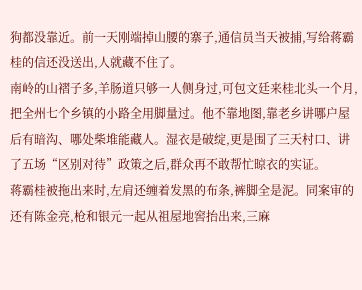狗都没靠近。前一天刚端掉山腰的寨子,通信员当天被捕,写给蒋霸桂的信还没送出,人就藏不住了。
南岭的山褶子多,羊肠道只够一人侧身过,可包文廷来桂北头一个月,把全州七个乡镇的小路全用脚量过。他不靠地图,靠老乡讲哪户屋后有暗沟、哪处柴堆能藏人。湿衣是破绽,更是围了三天村口、讲了五场“区别对待”政策之后,群众再不敢帮忙晾衣的实证。
蒋霸桂被拖出来时,左肩还缠着发黑的布条,裤脚全是泥。同案审的还有陈金亮,枪和银元一起从祖屋地窖抬出来,三麻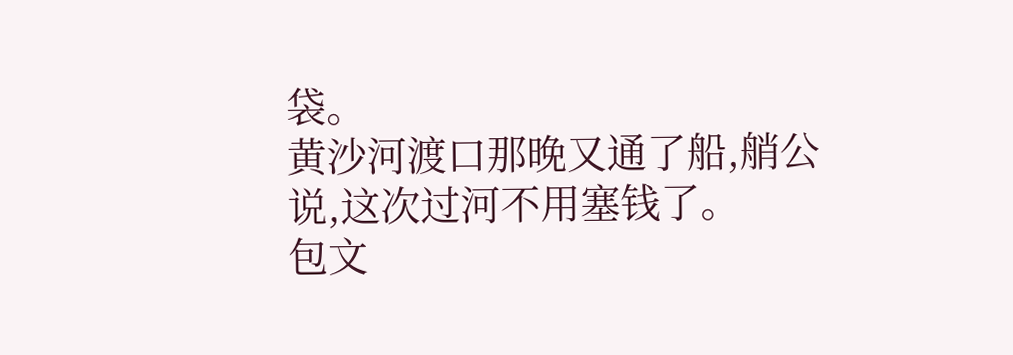袋。
黄沙河渡口那晚又通了船,艄公说,这次过河不用塞钱了。
包文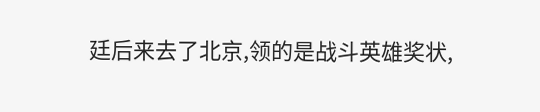廷后来去了北京,领的是战斗英雄奖状,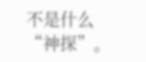不是什么“神探”。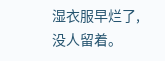湿衣服早烂了,没人留着。